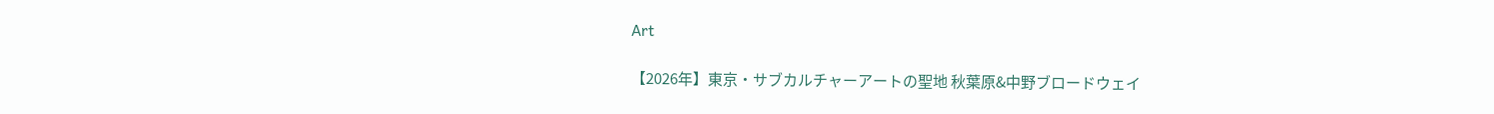Art

【2026年】東京・サブカルチャーアートの聖地 秋葉原&中野ブロードウェイ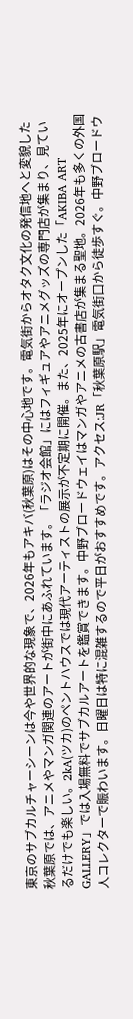東京のサブカルチャーシーンは今や世界的な現象で、2026年もアキバ(秋葉原)はその中心地です。電気街からオタク文化の発信地へと変貌した秋葉原では、アニメやマンガ関連のアートが街中にあふれています。「ラジオ会館」にはフィギュアやアニメグッズの専門店が集まり、見ているだけでも楽しい。2kA(ツカ)のペントハウスでは現代アーティストの展示が不定期に開催。また、2025年にオープンした「AKIBA ART GALLERY」では入場無料でサブカルアートを鑑賞できます。中野ブロードウェイはマンガやアニメの古書店が集まる聖地。2026年も多くの外国人コレクターで賑わいます。日曜日は特に混雑するので平日がおすすめです。アクセス:JR「秋葉原駅」電気街口から徒歩すぐ。中野ブロードウ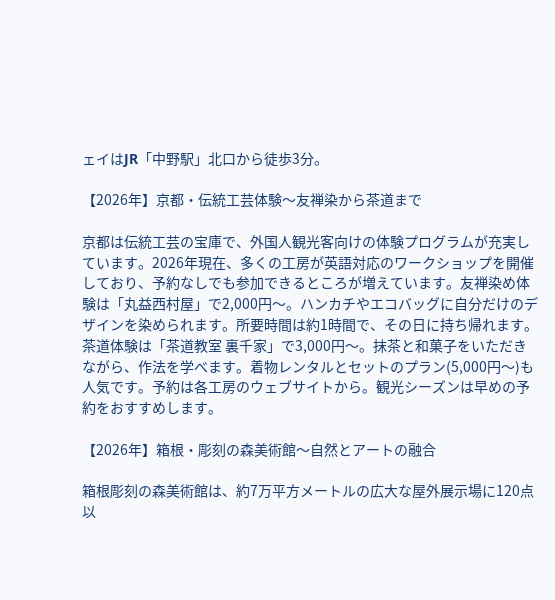ェイはJR「中野駅」北口から徒歩3分。

【2026年】京都・伝統工芸体験〜友禅染から茶道まで

京都は伝統工芸の宝庫で、外国人観光客向けの体験プログラムが充実しています。2026年現在、多くの工房が英語対応のワークショップを開催しており、予約なしでも参加できるところが増えています。友禅染め体験は「丸益西村屋」で2,000円〜。ハンカチやエコバッグに自分だけのデザインを染められます。所要時間は約1時間で、その日に持ち帰れます。茶道体験は「茶道教室 裏千家」で3,000円〜。抹茶と和菓子をいただきながら、作法を学べます。着物レンタルとセットのプラン(5,000円〜)も人気です。予約は各工房のウェブサイトから。観光シーズンは早めの予約をおすすめします。

【2026年】箱根・彫刻の森美術館〜自然とアートの融合

箱根彫刻の森美術館は、約7万平方メートルの広大な屋外展示場に120点以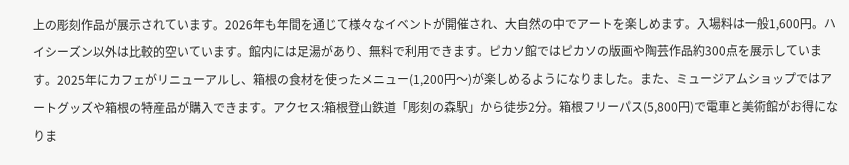上の彫刻作品が展示されています。2026年も年間を通じて様々なイベントが開催され、大自然の中でアートを楽しめます。入場料は一般1,600円。ハイシーズン以外は比較的空いています。館内には足湯があり、無料で利用できます。ピカソ館ではピカソの版画や陶芸作品約300点を展示しています。2025年にカフェがリニューアルし、箱根の食材を使ったメニュー(1,200円〜)が楽しめるようになりました。また、ミュージアムショップではアートグッズや箱根の特産品が購入できます。アクセス:箱根登山鉄道「彫刻の森駅」から徒歩2分。箱根フリーパス(5,800円)で電車と美術館がお得になりま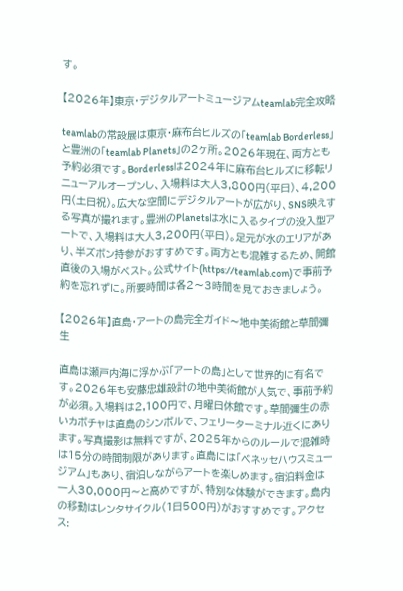す。

【2026年】東京・デジタルアートミュージアムteamlab完全攻略

teamlabの常設展は東京・麻布台ヒルズの「teamlab Borderless」と豊洲の「teamlab Planets」の2ヶ所。2026年現在、両方とも予約必須です。Borderlessは2024年に麻布台ヒルズに移転リニューアルオープンし、入場料は大人3,800円(平日)、4,200円(土日祝)。広大な空間にデジタルアートが広がり、SNS映えする写真が撮れます。豊洲のPlanetsは水に入るタイプの没入型アートで、入場料は大人3,200円(平日)。足元が水のエリアがあり、半ズボン持参がおすすめです。両方とも混雑するため、開館直後の入場がベスト。公式サイト(https://teamlab.com)で事前予約を忘れずに。所要時間は各2〜3時間を見ておきましょう。

【2026年】直島・アートの島完全ガイド〜地中美術館と草間彌生

直島は瀬戸内海に浮かぶ「アートの島」として世界的に有名です。2026年も安藤忠雄設計の地中美術館が人気で、事前予約が必須。入場料は2,100円で、月曜日休館です。草間彌生の赤いカボチャは直島のシンボルで、フェリーターミナル近くにあります。写真撮影は無料ですが、2025年からのルールで混雑時は15分の時間制限があります。直島には「ベネッセハウスミュージアム」もあり、宿泊しながらアートを楽しめます。宿泊料金は一人30,000円〜と高めですが、特別な体験ができます。島内の移動はレンタサイクル(1日500円)がおすすめです。アクセス: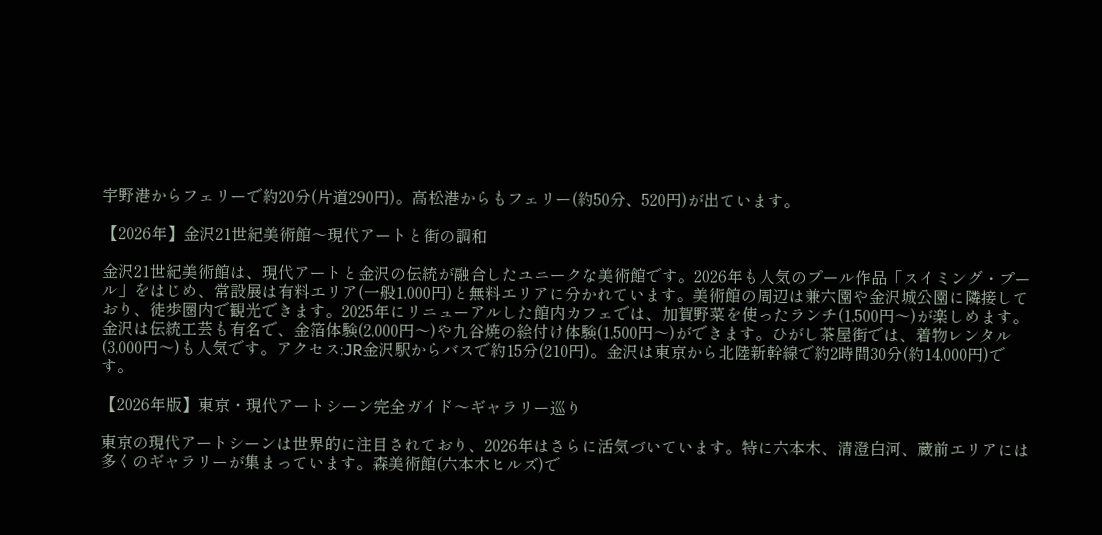宇野港からフェリーで約20分(片道290円)。高松港からもフェリー(約50分、520円)が出ています。

【2026年】金沢21世紀美術館〜現代アートと街の調和

金沢21世紀美術館は、現代アートと金沢の伝統が融合したユニークな美術館です。2026年も人気のプール作品「スイミング・プール」をはじめ、常設展は有料エリア(一般1,000円)と無料エリアに分かれています。美術館の周辺は兼六園や金沢城公園に隣接しており、徒歩圏内で観光できます。2025年にリニューアルした館内カフェでは、加賀野菜を使ったランチ(1,500円〜)が楽しめます。金沢は伝統工芸も有名で、金箔体験(2,000円〜)や九谷焼の絵付け体験(1,500円〜)ができます。ひがし茶屋街では、着物レンタル(3,000円〜)も人気です。アクセス:JR金沢駅からバスで約15分(210円)。金沢は東京から北陸新幹線で約2時間30分(約14,000円)です。

【2026年版】東京・現代アートシーン完全ガイド〜ギャラリー巡り

東京の現代アートシーンは世界的に注目されており、2026年はさらに活気づいています。特に六本木、清澄白河、蔵前エリアには多くのギャラリーが集まっています。森美術館(六本木ヒルズ)で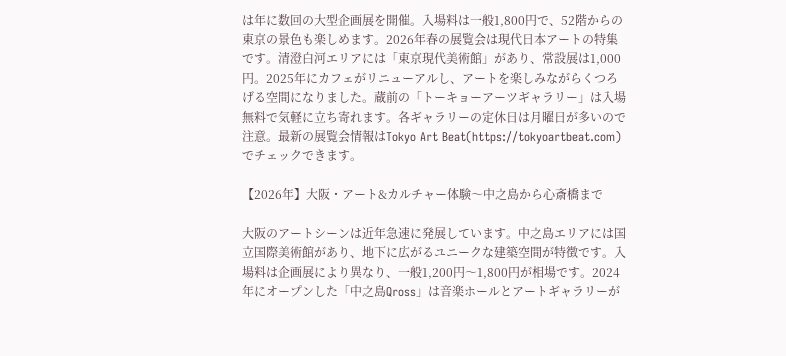は年に数回の大型企画展を開催。入場料は一般1,800円で、52階からの東京の景色も楽しめます。2026年春の展覧会は現代日本アートの特集です。清澄白河エリアには「東京現代美術館」があり、常設展は1,000円。2025年にカフェがリニューアルし、アートを楽しみながらくつろげる空間になりました。蔵前の「トーキョーアーツギャラリー」は入場無料で気軽に立ち寄れます。各ギャラリーの定休日は月曜日が多いので注意。最新の展覧会情報はTokyo Art Beat(https://tokyoartbeat.com)でチェックできます。

【2026年】大阪・アート&カルチャー体験〜中之島から心斎橋まで

大阪のアートシーンは近年急速に発展しています。中之島エリアには国立国際美術館があり、地下に広がるユニークな建築空間が特徴です。入場料は企画展により異なり、一般1,200円〜1,800円が相場です。2024年にオープンした「中之島Qross」は音楽ホールとアートギャラリーが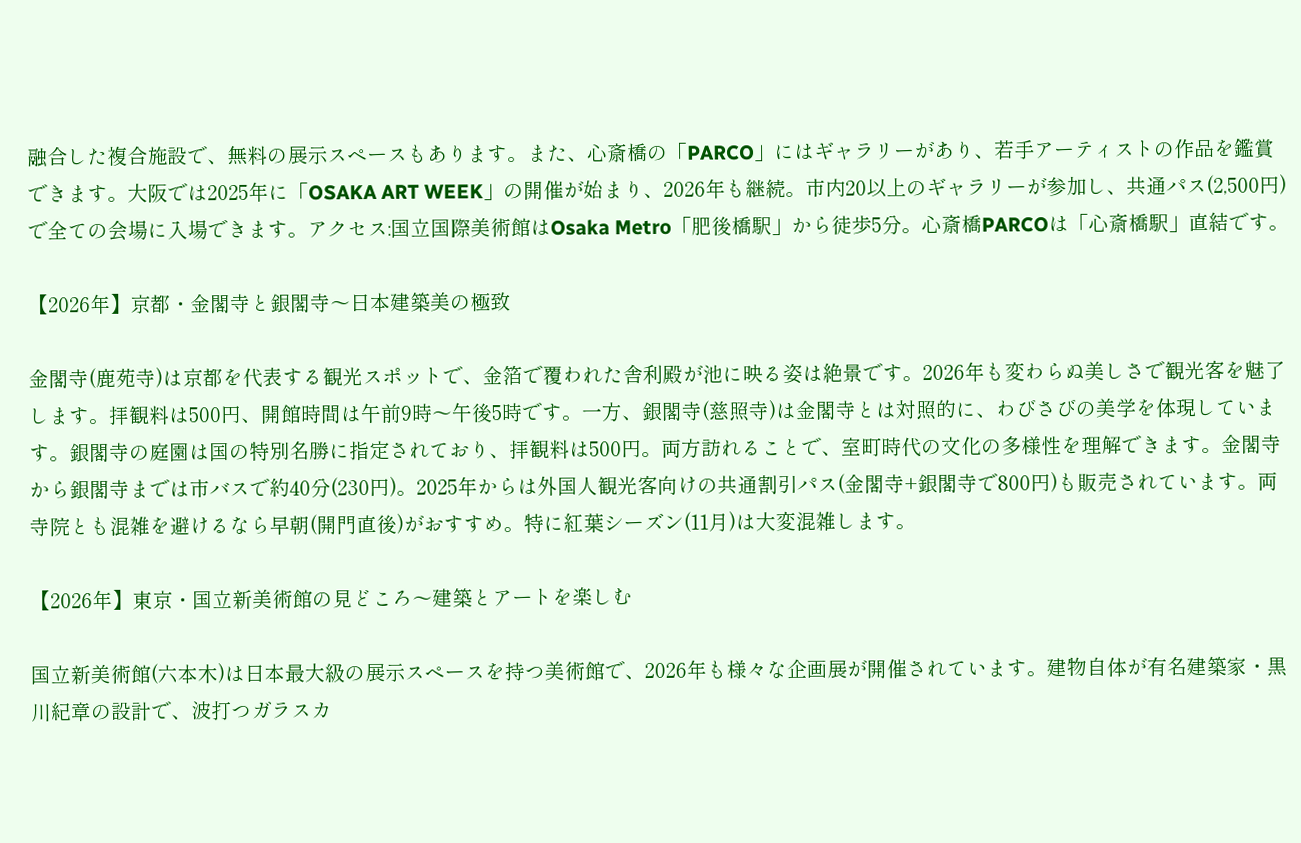融合した複合施設で、無料の展示スペースもあります。また、心斎橋の「PARCO」にはギャラリーがあり、若手アーティストの作品を鑑賞できます。大阪では2025年に「OSAKA ART WEEK」の開催が始まり、2026年も継続。市内20以上のギャラリーが参加し、共通パス(2,500円)で全ての会場に入場できます。アクセス:国立国際美術館はOsaka Metro「肥後橋駅」から徒歩5分。心斎橋PARCOは「心斎橋駅」直結です。

【2026年】京都・金閣寺と銀閣寺〜日本建築美の極致

金閣寺(鹿苑寺)は京都を代表する観光スポットで、金箔で覆われた舎利殿が池に映る姿は絶景です。2026年も変わらぬ美しさで観光客を魅了します。拝観料は500円、開館時間は午前9時〜午後5時です。一方、銀閣寺(慈照寺)は金閣寺とは対照的に、わびさびの美学を体現しています。銀閣寺の庭園は国の特別名勝に指定されており、拝観料は500円。両方訪れることで、室町時代の文化の多様性を理解できます。金閣寺から銀閣寺までは市バスで約40分(230円)。2025年からは外国人観光客向けの共通割引パス(金閣寺+銀閣寺で800円)も販売されています。両寺院とも混雑を避けるなら早朝(開門直後)がおすすめ。特に紅葉シーズン(11月)は大変混雑します。

【2026年】東京・国立新美術館の見どころ〜建築とアートを楽しむ

国立新美術館(六本木)は日本最大級の展示スペースを持つ美術館で、2026年も様々な企画展が開催されています。建物自体が有名建築家・黒川紀章の設計で、波打つガラスカ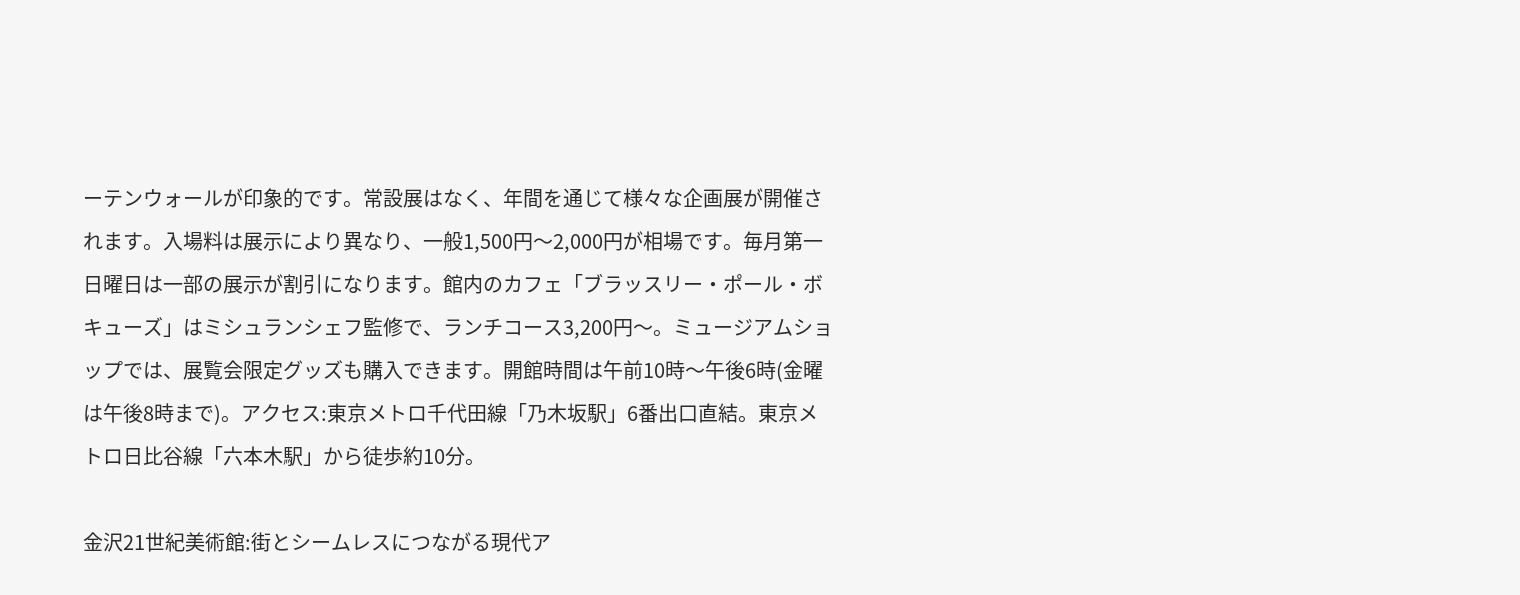ーテンウォールが印象的です。常設展はなく、年間を通じて様々な企画展が開催されます。入場料は展示により異なり、一般1,500円〜2,000円が相場です。毎月第一日曜日は一部の展示が割引になります。館内のカフェ「ブラッスリー・ポール・ボキューズ」はミシュランシェフ監修で、ランチコース3,200円〜。ミュージアムショップでは、展覧会限定グッズも購入できます。開館時間は午前10時〜午後6時(金曜は午後8時まで)。アクセス:東京メトロ千代田線「乃木坂駅」6番出口直結。東京メトロ日比谷線「六本木駅」から徒歩約10分。

金沢21世紀美術館:街とシームレスにつながる現代ア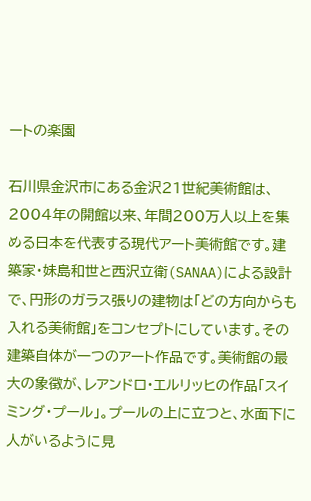ートの楽園

石川県金沢市にある金沢21世紀美術館は、2004年の開館以来、年間200万人以上を集める日本を代表する現代アート美術館です。建築家・妹島和世と西沢立衛(SANAA)による設計で、円形のガラス張りの建物は「どの方向からも入れる美術館」をコンセプトにしています。その建築自体が一つのアート作品です。美術館の最大の象徴が、レアンドロ・エルリッヒの作品「スイミング・プール」。プールの上に立つと、水面下に人がいるように見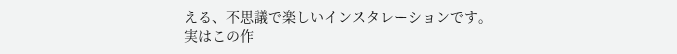える、不思議で楽しいインスタレーションです。実はこの作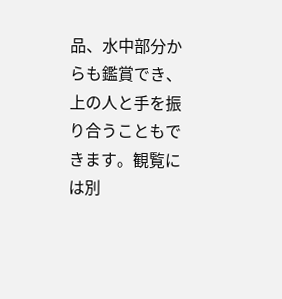品、水中部分からも鑑賞でき、上の人と手を振り合うこともできます。観覧には別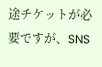途チケットが必要ですが、SNS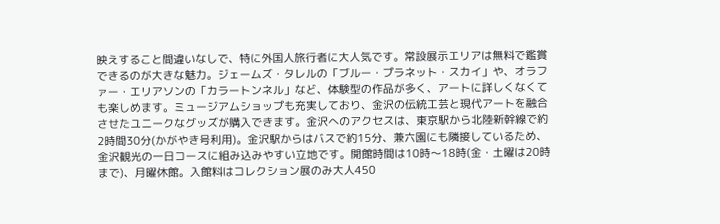映えすること間違いなしで、特に外国人旅行者に大人気です。常設展示エリアは無料で鑑賞できるのが大きな魅力。ジェームズ・タレルの「ブルー・プラネット・スカイ」や、オラファー・エリアソンの「カラートンネル」など、体験型の作品が多く、アートに詳しくなくても楽しめます。ミュージアムショップも充実しており、金沢の伝統工芸と現代アートを融合させたユニークなグッズが購入できます。金沢へのアクセスは、東京駅から北陸新幹線で約2時間30分(かがやき号利用)。金沢駅からはバスで約15分、兼六園にも隣接しているため、金沢観光の一日コースに組み込みやすい立地です。開館時間は10時〜18時(金・土曜は20時まで)、月曜休館。入館料はコレクション展のみ大人450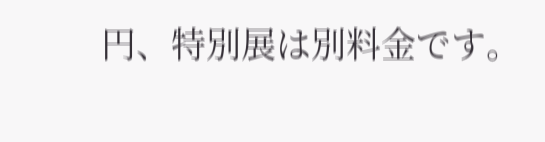円、特別展は別料金です。